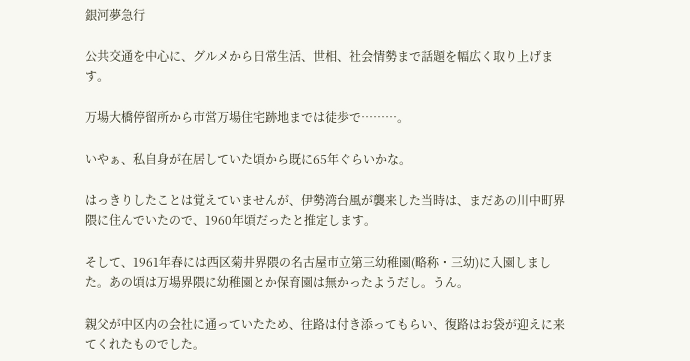銀河夢急行

公共交通を中心に、グルメから日常生活、世相、社会情勢まで話題を幅広く取り上げます。

万場大橋停留所から市営万場住宅跡地までは徒歩で………。

いやぁ、私自身が在居していた頃から既に65年ぐらいかな。

はっきりしたことは覚えていませんが、伊勢湾台風が襲来した当時は、まだあの川中町界隈に住んでいたので、1960年頃だったと推定します。

そして、1961年春には西区菊井界隈の名古屋市立第三幼稚園(略称・三幼)に入園しました。あの頃は万場界隈に幼稚園とか保育園は無かったようだし。うん。

親父が中区内の会社に通っていたため、往路は付き添ってもらい、復路はお袋が迎えに来てくれたものでした。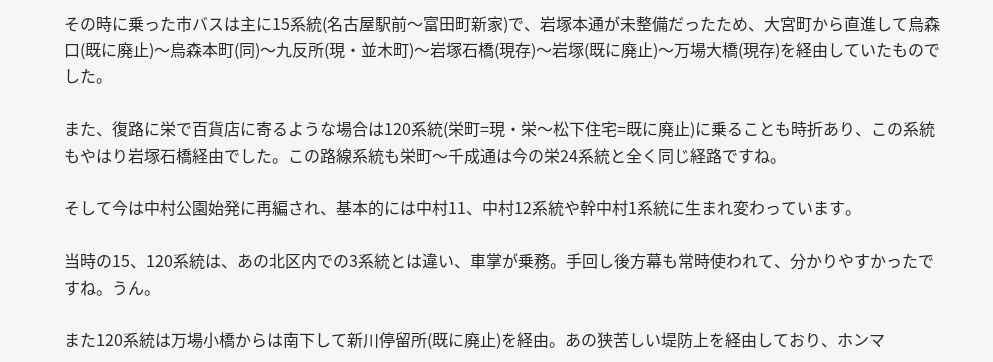その時に乗った市バスは主に15系統(名古屋駅前〜富田町新家)で、岩塚本通が未整備だったため、大宮町から直進して烏森口(既に廃止)〜烏森本町(同)〜九反所(現・並木町)〜岩塚石橋(現存)〜岩塚(既に廃止)〜万場大橋(現存)を経由していたものでした。

また、復路に栄で百貨店に寄るような場合は120系統(栄町=現・栄〜松下住宅=既に廃止)に乗ることも時折あり、この系統もやはり岩塚石橋経由でした。この路線系統も栄町〜千成通は今の栄24系統と全く同じ経路ですね。

そして今は中村公園始発に再編され、基本的には中村11、中村12系統や幹中村1系統に生まれ変わっています。

当時の15、120系統は、あの北区内での3系統とは違い、車掌が乗務。手回し後方幕も常時使われて、分かりやすかったですね。うん。

また120系統は万場小橋からは南下して新川停留所(既に廃止)を経由。あの狭苦しい堤防上を経由しており、ホンマ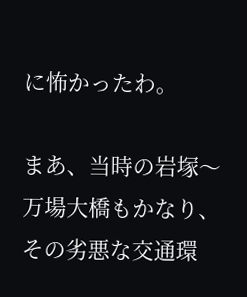に怖かったわ。

まあ、当時の岩塚〜万場大橋もかなり、その劣悪な交通環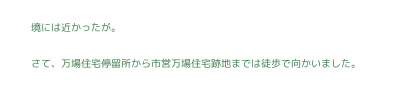境には近かったが。

さて、万場住宅停留所から市営万場住宅跡地までは徒歩で向かいました。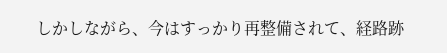しかしながら、今はすっかり再整備されて、経路跡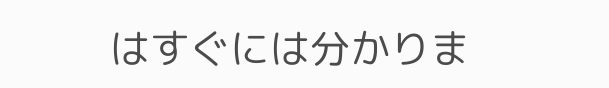はすぐには分かりま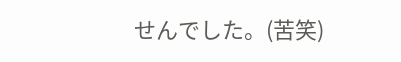せんでした。(苦笑)